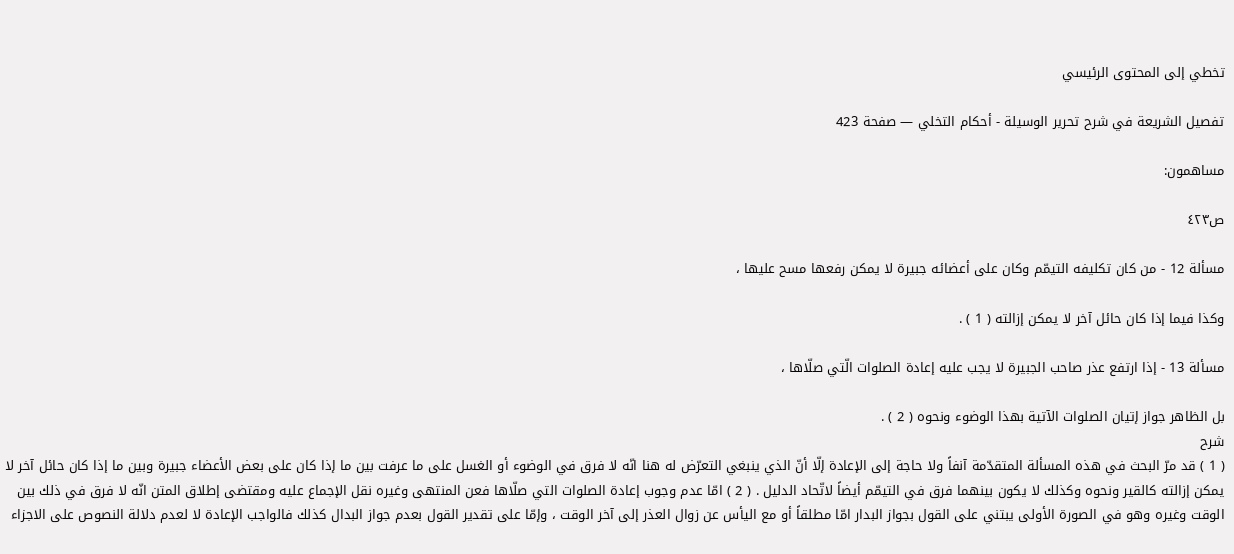تخطي إلى المحتوى الرئيسي

تفصيل الشريعة في شرح تحرير الوسيلة - أحكام التخلي — صفحة 423

مساهمون:

ص٤٢٣

مسألة 12 - من كان تكليفه التيمّم وكان على أعضائه جبيرة لا يمكن رفعها مسح عليها ،

وكذا فيما إذا كان حائل آخر لا يمكن إزالته ( 1 ) .

مسألة 13 - إذا ارتفع عذر صاحب الجبيرة لا يجب عليه إعادة الصلوات الّتي صلّاها ،

بل الظاهر جواز إتيان الصلوات الآتية بهذا الوضوء ونحوه ( 2 ) .
شرح
( 1 ) قد مرّ البحث في هذه المسألة المتقدّمة آنفاً ولا حاجة إلى الإعادة إلّا أنّ الذي ينبغي التعرّض له هنا انّه لا فرق في الوضوء أو الغسل على ما عرفت بين ما إذا كان على بعض الأعضاء جبيرة وبين ما إذا كان حائل آخر لا يمكن إزالته كالقير ونحوه وكذلك لا يكون بينهما فرق في التيمّم أيضاً لاتّحاد الدليل . ( 2 ) امّا عدم وجوب إعادة الصلوات التي صلّاها فعن المنتهى وغيره نقل الإجماع عليه ومقتضى إطلاق المتن انّه لا فرق في ذلك بين الوقت وغيره وهو في الصورة الأولى يبتني على القول بجواز البدار امّا مطلقاً أو مع اليأس عن زوال العذر إلى آخر الوقت ، وإمّا على تقدير القول بعدم جواز البدال كذلك فالواجب الإعادة لا لعدم دلالة النصوص على الاجزاء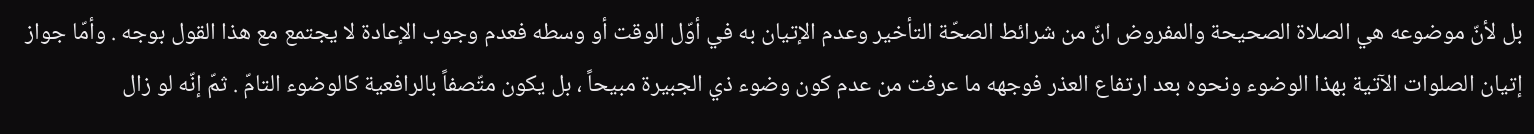بل لأنّ موضوعه هي الصلاة الصحيحة والمفروض انّ من شرائط الصحّة التأخير وعدم الإتيان به في أوّل الوقت أو وسطه فعدم وجوب الإعادة لا يجتمع مع هذا القول بوجه . وأمّا جواز إتيان الصلوات الآتية بهذا الوضوء ونحوه بعد ارتفاع العذر فوجهه ما عرفت من عدم كون وضوء ذي الجبيرة مبيحاً ، بل يكون متّصفاً بالرافعية كالوضوء التامّ . ثمّ إنّه لو زال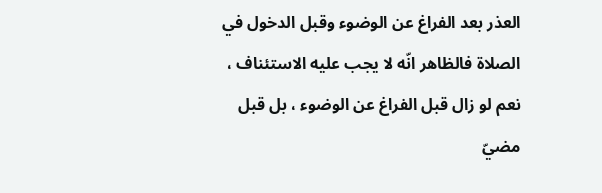العذر بعد الفراغ عن الوضوء وقبل الدخول في الصلاة فالظاهر انّه لا يجب عليه الاستئناف ، نعم لو زال قبل الفراغ عن الوضوء ، بل قبل مضيّ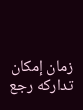زمان إمكان تداركه رجع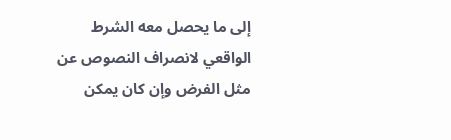إلى ما يحصل معه الشرط الواقعي لانصراف النصوص عن مثل الفرض وإن كان يمكن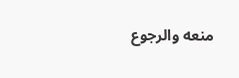منعه والرجوع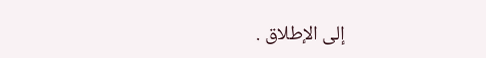إلى الإطلاق .